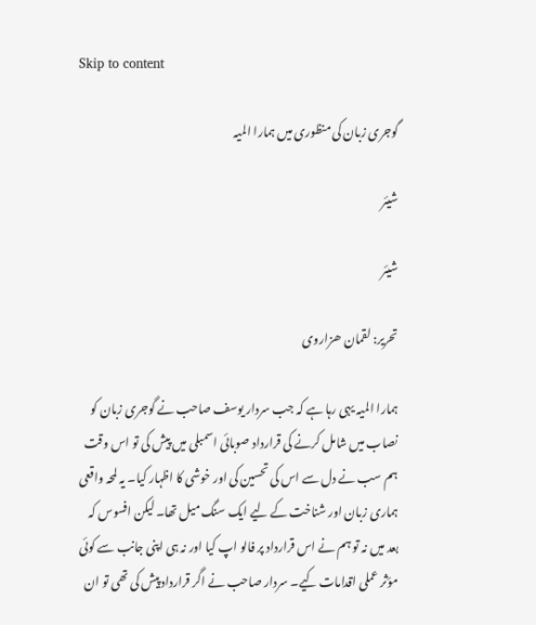Skip to content

گوجری زبان کی منظوری میں ہمارا المیہ

شیئر

شیئر

تحریر: لقمان ھزاروی

ہمارا المیہ یہی رہا ہے کہ جب سردار یوسف صاحب نے گوجری زبان کو نصاب میں شامل کرنے کی قرارداد صوبائی اسمبلی میں پیش کی تو اس وقت ہم سب نے دل سے اس کی تحسین کی اور خوشی کا اظہار کیا۔ یہ لمحہ واقعی ہماری زبان اور شناخت کے لیے ایک سنگ میل تھا۔ لیکن افسوس کہ بعد میں نہ تو ہم نے اس قرارداد پر فالو اپ کیا اور نہ ہی اپنی جانب سے کوئی مؤثر عملی اقدامات کیے۔ سردار صاحب نے اگر قرارداد پیش کی تھی تو ان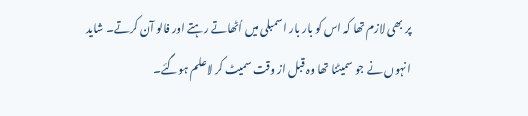پر بھی لازم تھا کہ اس کو بار بار اسمبلی میں اُٹھاتے رہتے اور فالو آن کرتے۔ شاید انہوں نے جو سمیٹنا تھا وہ قبل از وقت سمیٹ کر لاعلم ہوگئے۔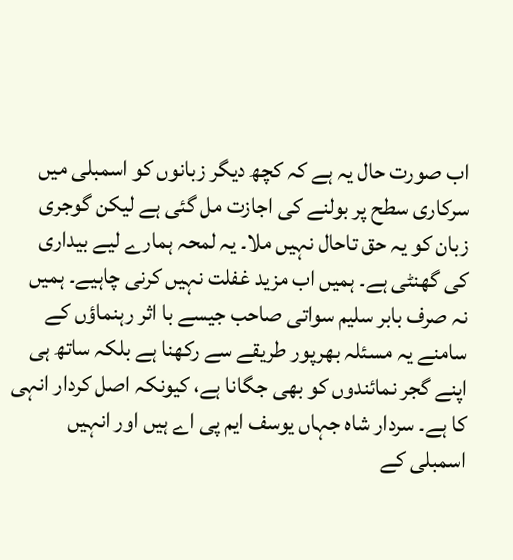اب صورت حال یہ ہے کہ کچھ دیگر زبانوں کو اسمبلی میں سرکاری سطح پر بولنے کی اجازت مل گئی ہے لیکن گوجری زبان کو یہ حق تاحال نہیں ملا۔ یہ لمحہ ہمارے لیے بیداری کی گھنٹی ہے۔ ہمیں اب مزید غفلت نہیں کرنی چاہیے۔ ہمیں نہ صرف بابر سلیم سواتی صاحب جیسے با اثر رہنماؤں کے سامنے یہ مسئلہ بھرپور طریقے سے رکھنا ہے بلکہ ساتھ ہی اپنے گجر نمائندوں کو بھی جگانا ہے، کیونکہ اصل کردار انہی کا ہے۔ سردار شاہ جہاں یوسف ایم پی اے ہیں اور انہیں اسمبلی کے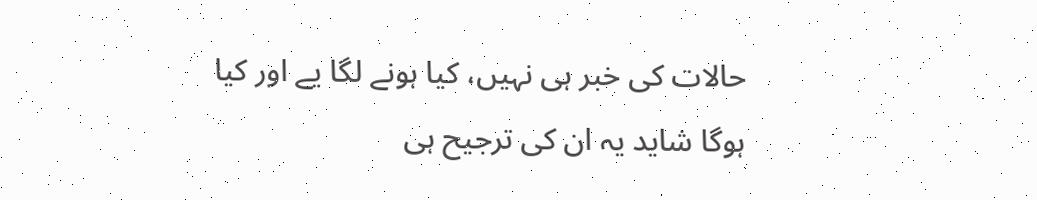حالات کی خبر ہی نہیں، کیا ہونے لگا یے اور کیا ہوگا شاید یہ ان کی ترجیح ہی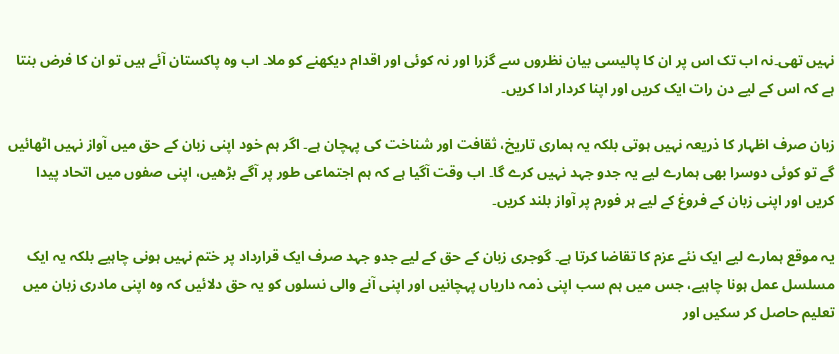نہیں تھی۔نہ اب تک اس پر ان کا پالیسی بیان نظروں سے گزرا اور نہ کوئی اور اقدام دیکھنے کو ملا۔ اب وہ پاکستان آئے ہیں تو ان کا فرض بنتا ہے کہ اس کے لیے دن رات ایک کریں اور اپنا کردار ادا کریں۔

زبان صرف اظہار کا ذریعہ نہیں ہوتی بلکہ یہ ہماری تاریخ، ثقافت اور شناخت کی پہچان ہے۔ اگر ہم خود اپنی زبان کے حق میں آواز نہیں اٹھائیں گے تو کوئی دوسرا بھی ہمارے لیے یہ جدو جہد نہیں کرے گا۔ اب وقت آگیا ہے کہ ہم اجتماعی طور پر آگے بڑھیں، اپنی صفوں میں اتحاد پیدا کریں اور اپنی زبان کے فروغ کے لیے ہر فورم پر آواز بلند کریں۔

یہ موقع ہمارے لیے ایک نئے عزم کا تقاضا کرتا ہے۔ گوجری زبان کے حق کے لیے جدو جہد صرف ایک قرارداد پر ختم نہیں ہونی چاہیے بلکہ یہ ایک مسلسل عمل ہونا چاہیے، جس میں ہم سب اپنی ذمہ داریاں پہچانیں اور اپنی آنے والی نسلوں کو یہ حق دلائیں کہ وہ اپنی مادری زبان میں تعلیم حاصل کر سکیں اور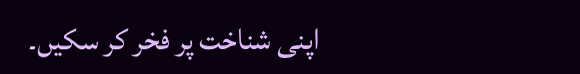اپنی شناخت پر فخر کر سکیں۔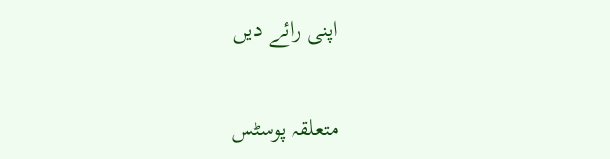اپنی رائے دیں

متعلقہ پوسٹس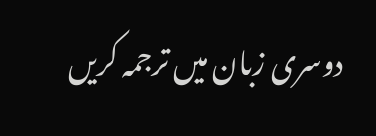دوسری زبان میں ترجمہ کریں